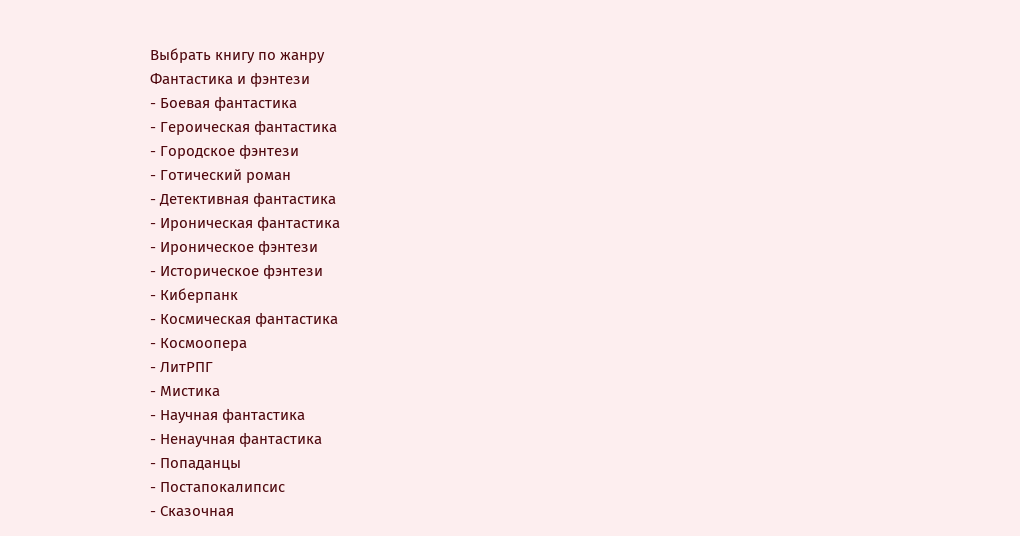Выбрать книгу по жанру
Фантастика и фэнтези
- Боевая фантастика
- Героическая фантастика
- Городское фэнтези
- Готический роман
- Детективная фантастика
- Ироническая фантастика
- Ироническое фэнтези
- Историческое фэнтези
- Киберпанк
- Космическая фантастика
- Космоопера
- ЛитРПГ
- Мистика
- Научная фантастика
- Ненаучная фантастика
- Попаданцы
- Постапокалипсис
- Сказочная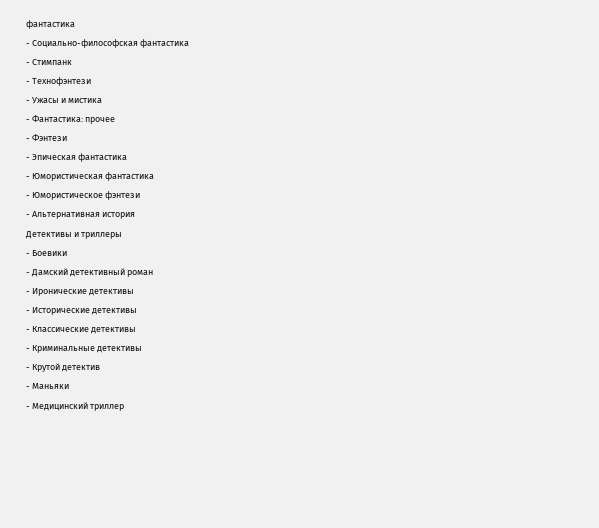фантастика
- Социально-философская фантастика
- Стимпанк
- Технофэнтези
- Ужасы и мистика
- Фантастика: прочее
- Фэнтези
- Эпическая фантастика
- Юмористическая фантастика
- Юмористическое фэнтези
- Альтернативная история
Детективы и триллеры
- Боевики
- Дамский детективный роман
- Иронические детективы
- Исторические детективы
- Классические детективы
- Криминальные детективы
- Крутой детектив
- Маньяки
- Медицинский триллер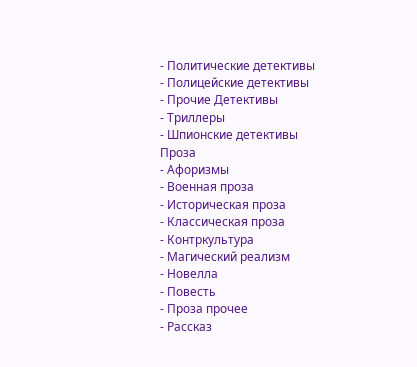- Политические детективы
- Полицейские детективы
- Прочие Детективы
- Триллеры
- Шпионские детективы
Проза
- Афоризмы
- Военная проза
- Историческая проза
- Классическая проза
- Контркультура
- Магический реализм
- Новелла
- Повесть
- Проза прочее
- Рассказ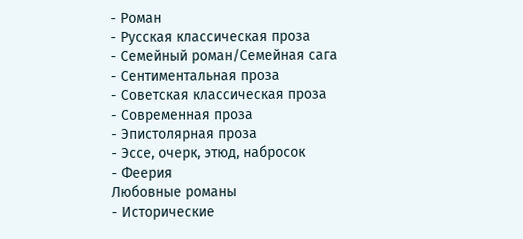- Роман
- Русская классическая проза
- Семейный роман/Семейная сага
- Сентиментальная проза
- Советская классическая проза
- Современная проза
- Эпистолярная проза
- Эссе, очерк, этюд, набросок
- Феерия
Любовные романы
- Исторические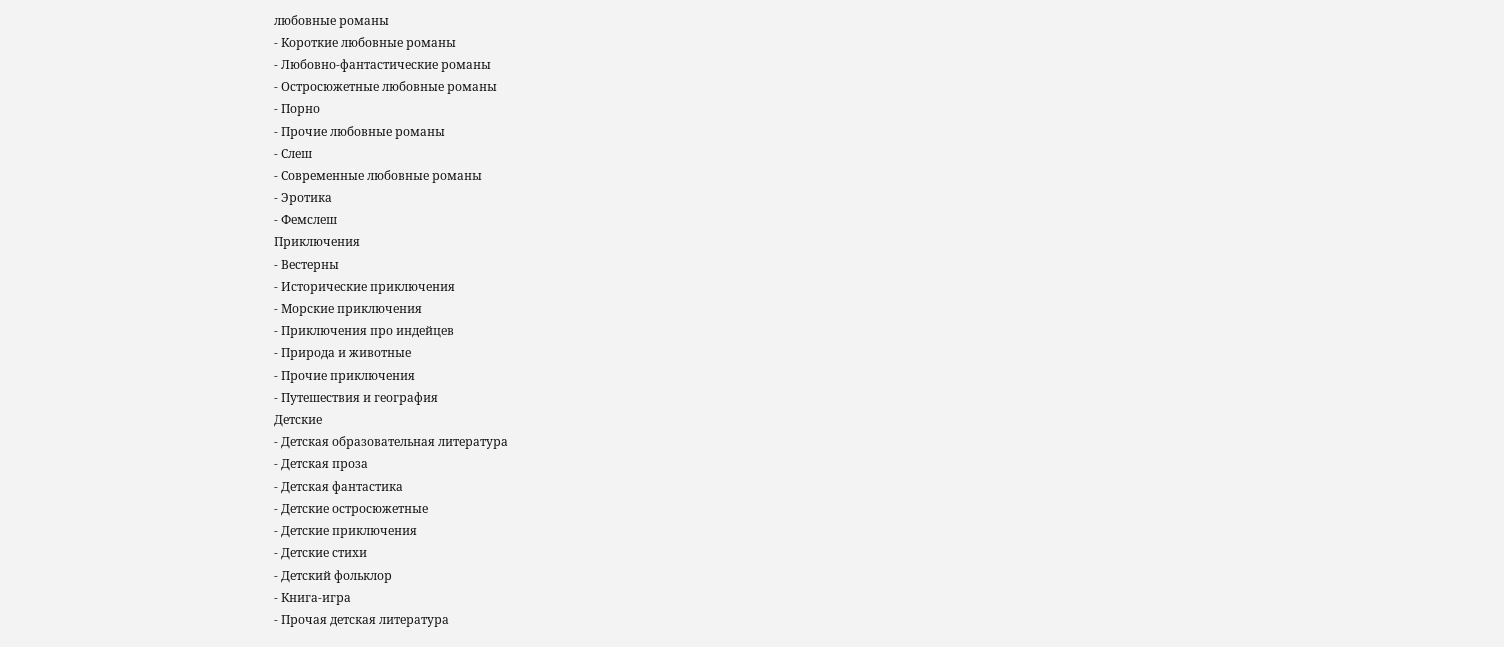любовные романы
- Короткие любовные романы
- Любовно-фантастические романы
- Остросюжетные любовные романы
- Порно
- Прочие любовные романы
- Слеш
- Современные любовные романы
- Эротика
- Фемслеш
Приключения
- Вестерны
- Исторические приключения
- Морские приключения
- Приключения про индейцев
- Природа и животные
- Прочие приключения
- Путешествия и география
Детские
- Детская образовательная литература
- Детская проза
- Детская фантастика
- Детские остросюжетные
- Детские приключения
- Детские стихи
- Детский фольклор
- Книга-игра
- Прочая детская литература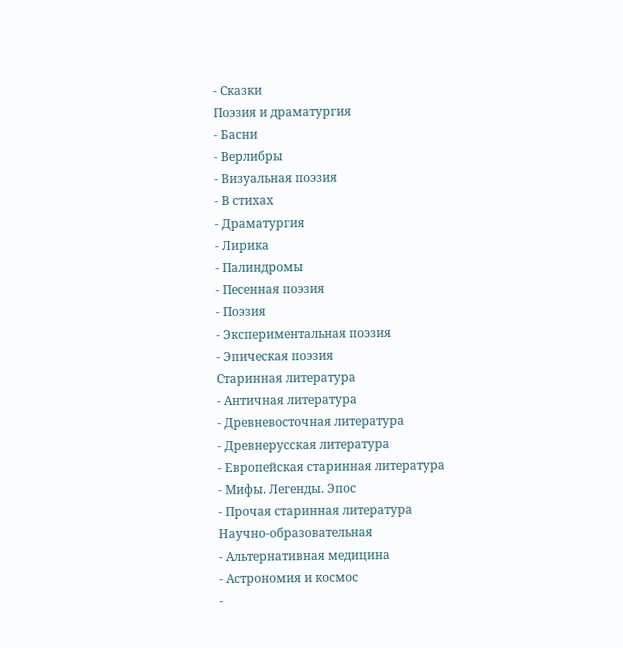- Сказки
Поэзия и драматургия
- Басни
- Верлибры
- Визуальная поэзия
- В стихах
- Драматургия
- Лирика
- Палиндромы
- Песенная поэзия
- Поэзия
- Экспериментальная поэзия
- Эпическая поэзия
Старинная литература
- Античная литература
- Древневосточная литература
- Древнерусская литература
- Европейская старинная литература
- Мифы. Легенды. Эпос
- Прочая старинная литература
Научно-образовательная
- Альтернативная медицина
- Астрономия и космос
-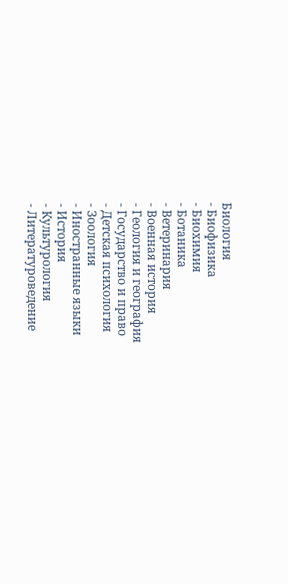Биология
- Биофизика
- Биохимия
- Ботаника
- Ветеринария
- Военная история
- Геология и география
- Государство и право
- Детская психология
- Зоология
- Иностранные языки
- История
- Культурология
- Литературоведение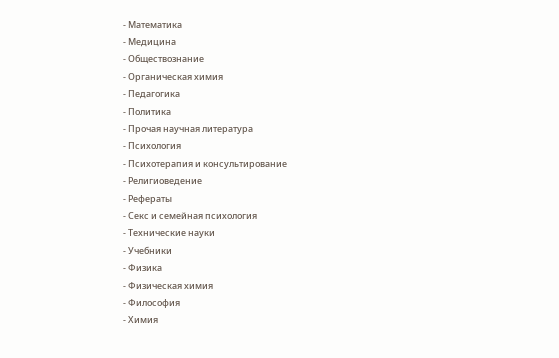- Математика
- Медицина
- Обществознание
- Органическая химия
- Педагогика
- Политика
- Прочая научная литература
- Психология
- Психотерапия и консультирование
- Религиоведение
- Рефераты
- Секс и семейная психология
- Технические науки
- Учебники
- Физика
- Физическая химия
- Философия
- Химия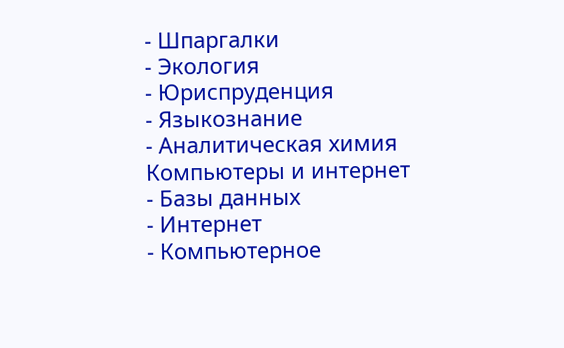- Шпаргалки
- Экология
- Юриспруденция
- Языкознание
- Аналитическая химия
Компьютеры и интернет
- Базы данных
- Интернет
- Компьютерное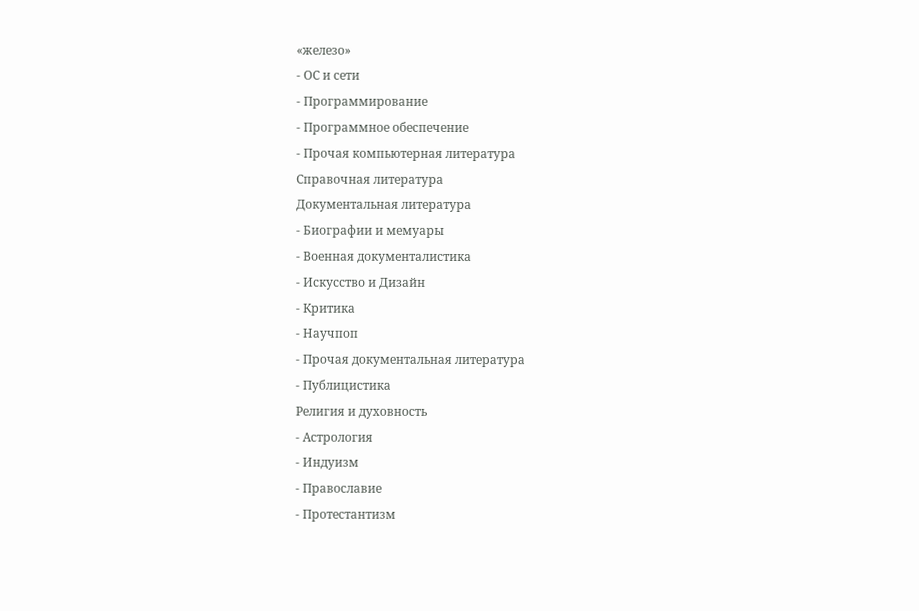«железо»
- ОС и сети
- Программирование
- Программное обеспечение
- Прочая компьютерная литература
Справочная литература
Документальная литература
- Биографии и мемуары
- Военная документалистика
- Искусство и Дизайн
- Критика
- Научпоп
- Прочая документальная литература
- Публицистика
Религия и духовность
- Астрология
- Индуизм
- Православие
- Протестантизм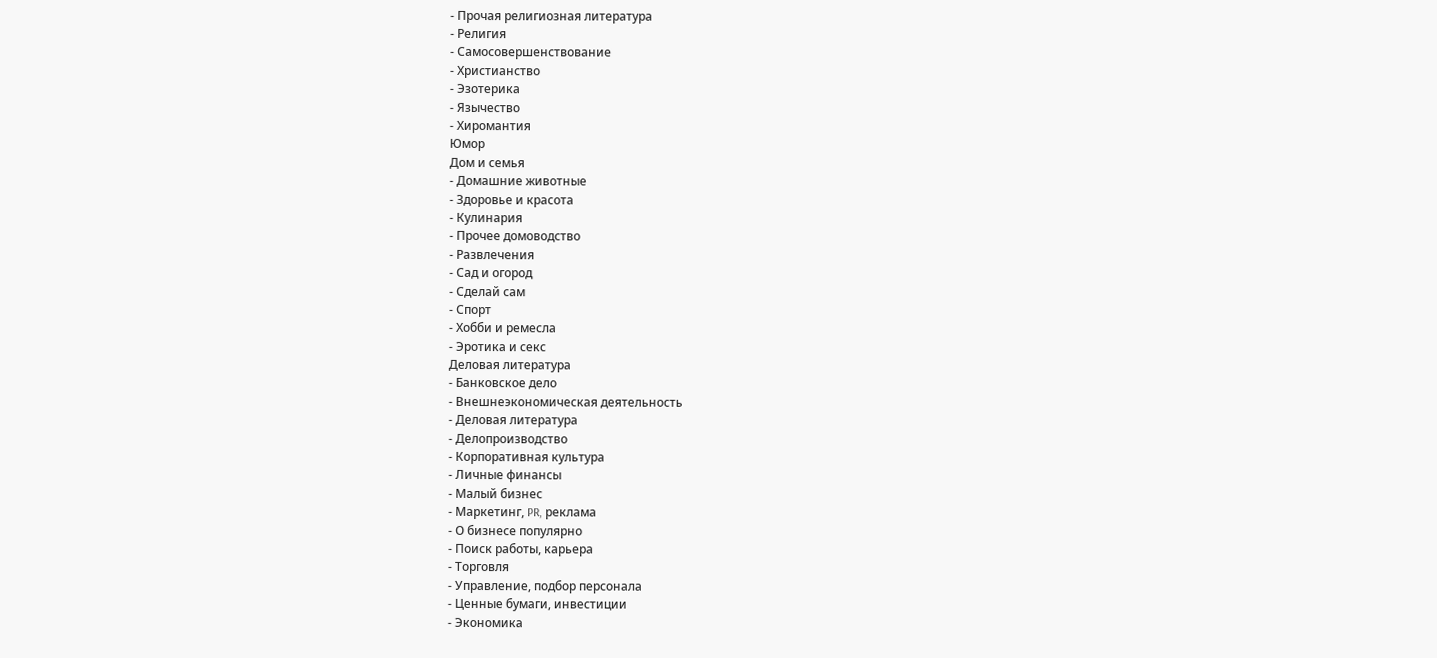- Прочая религиозная литература
- Религия
- Самосовершенствование
- Христианство
- Эзотерика
- Язычество
- Хиромантия
Юмор
Дом и семья
- Домашние животные
- Здоровье и красота
- Кулинария
- Прочее домоводство
- Развлечения
- Сад и огород
- Сделай сам
- Спорт
- Хобби и ремесла
- Эротика и секс
Деловая литература
- Банковское дело
- Внешнеэкономическая деятельность
- Деловая литература
- Делопроизводство
- Корпоративная культура
- Личные финансы
- Малый бизнес
- Маркетинг, PR, реклама
- О бизнесе популярно
- Поиск работы, карьера
- Торговля
- Управление, подбор персонала
- Ценные бумаги, инвестиции
- Экономика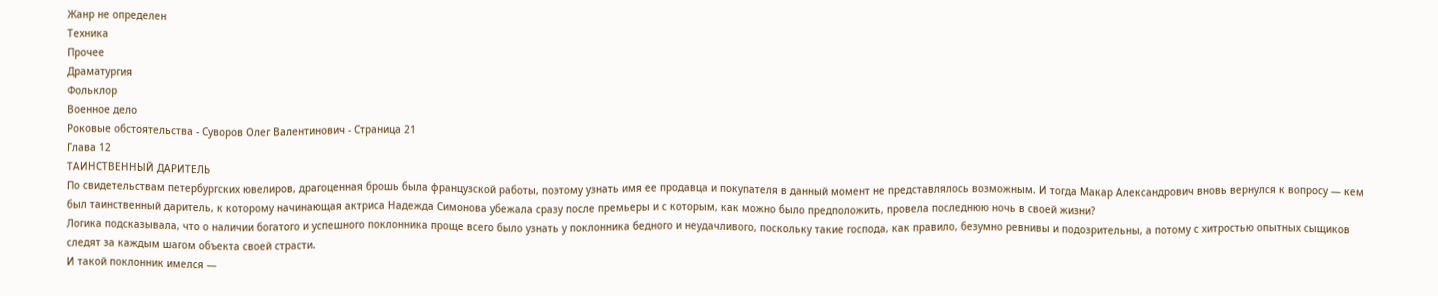Жанр не определен
Техника
Прочее
Драматургия
Фольклор
Военное дело
Роковые обстоятельства - Суворов Олег Валентинович - Страница 21
Глава 12
ТАИНСТВЕННЫЙ ДАРИТЕЛЬ
По свидетельствам петербургских ювелиров, драгоценная брошь была французской работы, поэтому узнать имя ее продавца и покупателя в данный момент не представлялось возможным. И тогда Макар Александрович вновь вернулся к вопросу — кем был таинственный даритель, к которому начинающая актриса Надежда Симонова убежала сразу после премьеры и с которым, как можно было предположить, провела последнюю ночь в своей жизни?
Логика подсказывала, что о наличии богатого и успешного поклонника проще всего было узнать у поклонника бедного и неудачливого, поскольку такие господа, как правило, безумно ревнивы и подозрительны, а потому с хитростью опытных сыщиков следят за каждым шагом объекта своей страсти.
И такой поклонник имелся —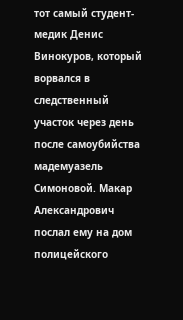тот самый студент-медик Денис Винокуров, который ворвался в следственный участок через день после самоубийства мадемуазель Симоновой. Макар Александрович послал ему на дом полицейского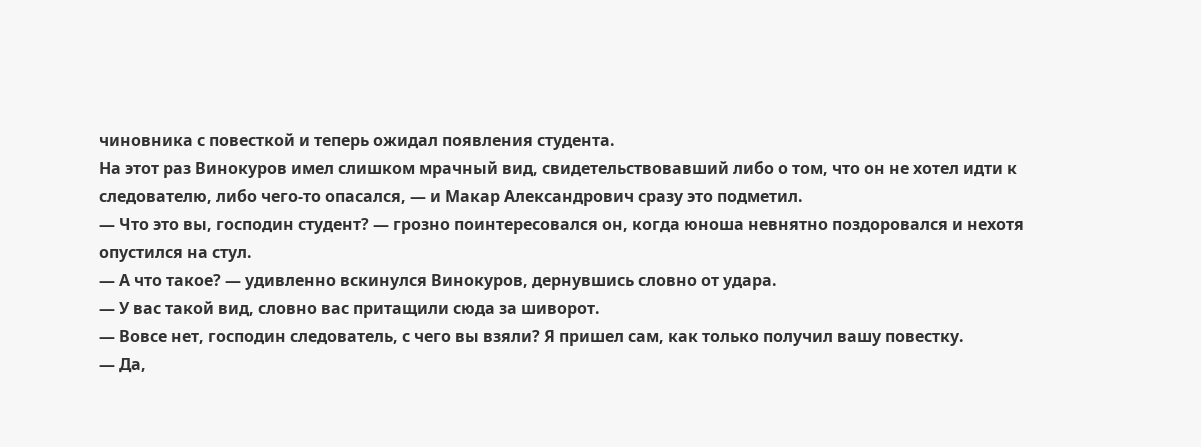чиновника с повесткой и теперь ожидал появления студента.
На этот раз Винокуров имел слишком мрачный вид, свидетельствовавший либо о том, что он не хотел идти к следователю, либо чего-то опасался, — и Макар Александрович сразу это подметил.
— Что это вы, господин студент? — грозно поинтересовался он, когда юноша невнятно поздоровался и нехотя опустился на стул.
— А что такое? — удивленно вскинулся Винокуров, дернувшись словно от удара.
— У вас такой вид, словно вас притащили сюда за шиворот.
— Вовсе нет, господин следователь, с чего вы взяли? Я пришел сам, как только получил вашу повестку.
— Да,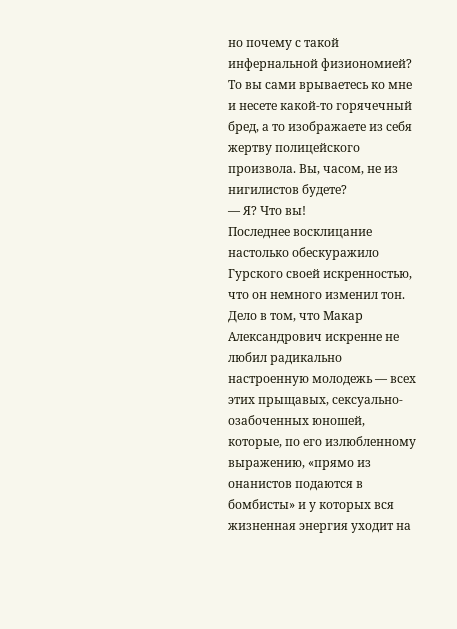но почему с такой инфернальной физиономией? То вы сами врываетесь ко мне и несете какой-то горячечный бред, а то изображаете из себя жертву полицейского произвола. Вы, часом, не из нигилистов будете?
— Я? Что вы!
Последнее восклицание настолько обескуражило Гурского своей искренностью, что он немного изменил тон. Дело в том, что Макар Александрович искренне не любил радикально настроенную молодежь — всех этих прыщавых, сексуально-озабоченных юношей, которые, по его излюбленному выражению, «прямо из онанистов подаются в бомбисты» и у которых вся жизненная энергия уходит на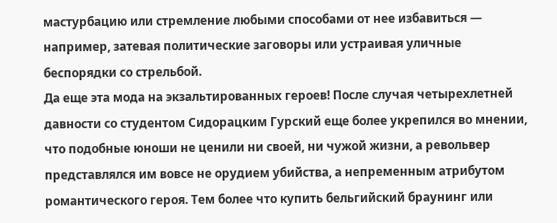мастурбацию или стремление любыми способами от нее избавиться — например, затевая политические заговоры или устраивая уличные беспорядки со стрельбой.
Да еще эта мода на экзальтированных героев! После случая четырехлетней давности со студентом Сидорацким Гурский еще более укрепился во мнении, что подобные юноши не ценили ни своей, ни чужой жизни, а револьвер представлялся им вовсе не орудием убийства, а непременным атрибутом романтического героя. Тем более что купить бельгийский браунинг или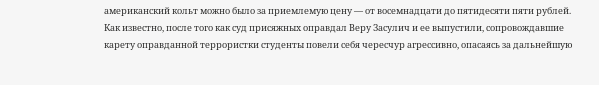американский кольт можно было за приемлемую цену — от восемнадцати до пятидесяти пяти рублей.
Как известно, после того как суд присяжных оправдал Веру Засулич и ее выпустили, сопровождавшие карету оправданной террористки студенты повели себя чересчур агрессивно, опасаясь за дальнейшую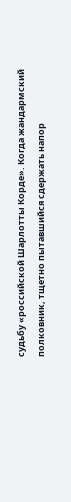судьбу «российской Шарлотты Корде». Когда жандармский полковник, тщетно пытавшийся сдержать напор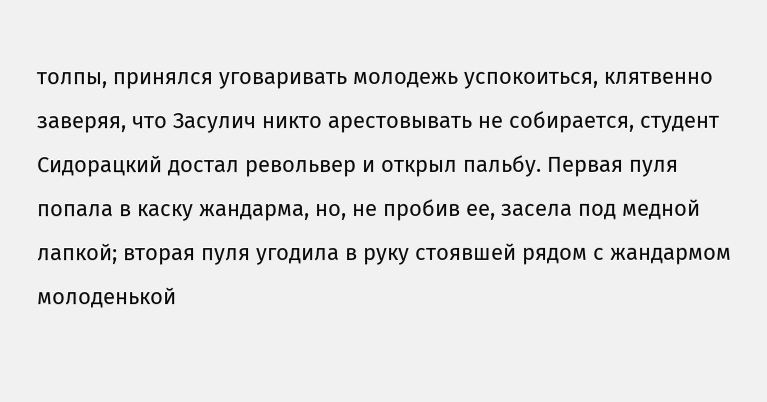толпы, принялся уговаривать молодежь успокоиться, клятвенно заверяя, что Засулич никто арестовывать не собирается, студент Сидорацкий достал револьвер и открыл пальбу. Первая пуля попала в каску жандарма, но, не пробив ее, засела под медной лапкой; вторая пуля угодила в руку стоявшей рядом с жандармом молоденькой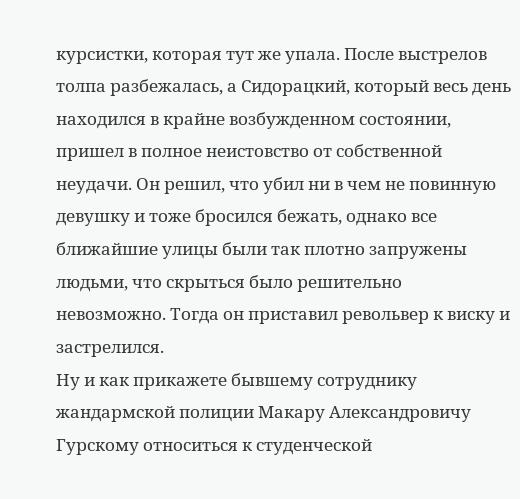курсистки, которая тут же упала. После выстрелов толпа разбежалась, а Сидорацкий, который весь день находился в крайне возбужденном состоянии, пришел в полное неистовство от собственной неудачи. Он решил, что убил ни в чем не повинную девушку и тоже бросился бежать, однако все ближайшие улицы были так плотно запружены людьми, что скрыться было решительно невозможно. Тогда он приставил револьвер к виску и застрелился.
Ну и как прикажете бывшему сотруднику жандармской полиции Макару Александровичу Гурскому относиться к студенческой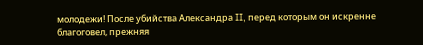молодежи! После убийства Александра II, перед которым он искренне благоговел, прежняя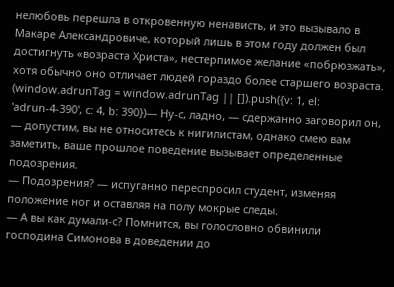нелюбовь перешла в откровенную ненависть, и это вызывало в Макаре Александровиче, который лишь в этом году должен был достигнуть «возраста Христа», нестерпимое желание «побрюзжать», хотя обычно оно отличает людей гораздо более старшего возраста.
(window.adrunTag = window.adrunTag || []).push({v: 1, el: 'adrun-4-390', c: 4, b: 390})— Ну-с, ладно, — сдержанно заговорил он, — допустим, вы не относитесь к нигилистам, однако смею вам заметить, ваше прошлое поведение вызывает определенные подозрения.
— Подозрения? — испуганно переспросил студент, изменяя положение ног и оставляя на полу мокрые следы.
— А вы как думали-с? Помнится, вы голословно обвинили господина Симонова в доведении до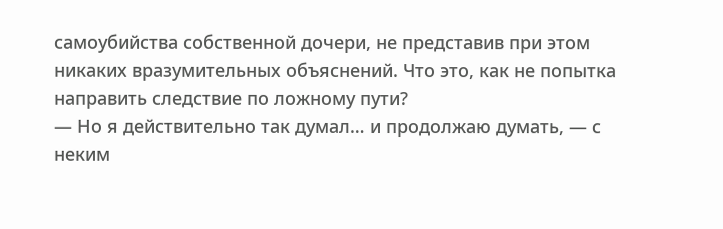самоубийства собственной дочери, не представив при этом никаких вразумительных объяснений. Что это, как не попытка направить следствие по ложному пути?
— Но я действительно так думал… и продолжаю думать, — с неким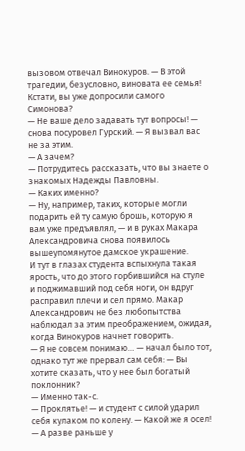вызовом отвечал Винокуров. — В этой трагедии, безусловно, виновата ее семья! Кстати, вы уже допросили самого Симонова?
— Не ваше дело задавать тут вопросы! — снова посуровел Гурский. — Я вызвал вас не за этим.
— А зачем?
— Потрудитесь рассказать, что вы знаете о знакомых Надежды Павловны.
— Каких именно?
— Ну, например, таких, которые могли подарить ей ту самую брошь, которую я вам уже предъявлял, — и в руках Макара Александровича снова появилось вышеупомянутое дамское украшение.
И тут в глазах студента вспыхнула такая ярость, что до этого горбившийся на стуле и поджимавший под себя ноги, он вдруг расправил плечи и сел прямо. Макар Александрович не без любопытства наблюдал за этим преображением, ожидая, когда Винокуров начнет говорить.
— Я не совсем понимаю… — начал было тот, однако тут же прервал сам себя: — Вы хотите сказать, что у нее был богатый поклонник?
— Именно так-с.
— Проклятье! — и студент с силой ударил себя кулаком по колену. — Какой же я осел!
— А разве раньше у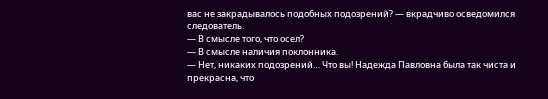вас не закрадывалось подобных подозрений? — вкрадчиво осведомился следователь.
— В смысле того, что осел?
— В смысле наличия поклонника.
— Нет, никаких подозрений… Что вы! Надежда Павловна была так чиста и прекрасна, что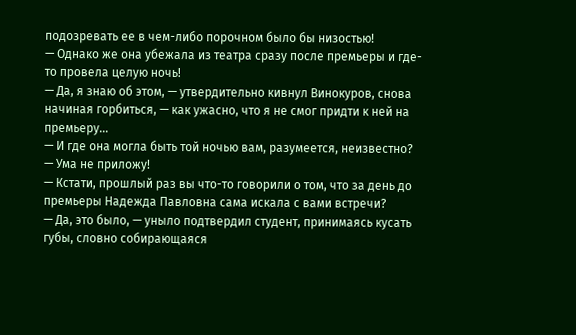подозревать ее в чем-либо порочном было бы низостью!
— Однако же она убежала из театра сразу после премьеры и где-то провела целую ночь!
— Да, я знаю об этом, — утвердительно кивнул Винокуров, снова начиная горбиться, — как ужасно, что я не смог придти к ней на премьеру…
— И где она могла быть той ночью вам, разумеется, неизвестно?
— Ума не приложу!
— Кстати, прошлый раз вы что-то говорили о том, что за день до премьеры Надежда Павловна сама искала с вами встречи?
— Да, это было, — уныло подтвердил студент, принимаясь кусать губы, словно собирающаяся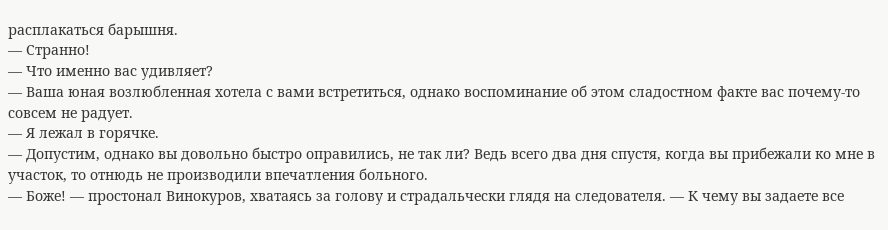расплакаться барышня.
— Странно!
— Что именно вас удивляет?
— Ваша юная возлюбленная хотела с вами встретиться, однако воспоминание об этом сладостном факте вас почему-то совсем не радует.
— Я лежал в горячке.
— Допустим, однако вы довольно быстро оправились, не так ли? Ведь всего два дня спустя, когда вы прибежали ко мне в участок, то отнюдь не производили впечатления больного.
— Боже! — простонал Винокуров, хватаясь за голову и страдальчески глядя на следователя. — К чему вы задаете все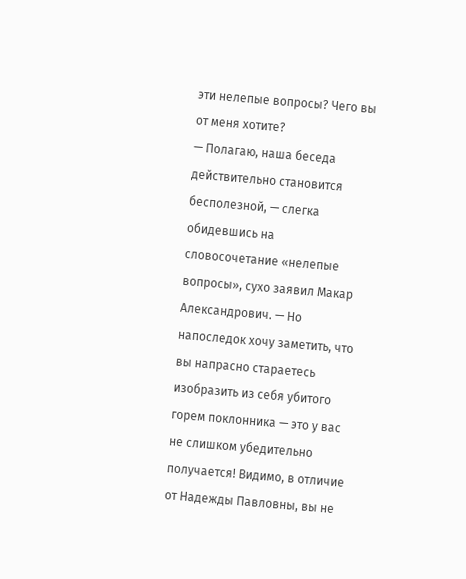эти нелепые вопросы? Чего вы от меня хотите?
— Полагаю, наша беседа действительно становится бесполезной, — слегка обидевшись на словосочетание «нелепые вопросы», сухо заявил Макар Александрович. — Но напоследок хочу заметить, что вы напрасно стараетесь изобразить из себя убитого горем поклонника — это у вас не слишком убедительно получается! Видимо, в отличие от Надежды Павловны, вы не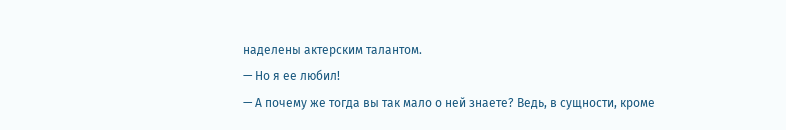наделены актерским талантом.
— Но я ее любил!
— А почему же тогда вы так мало о ней знаете? Ведь, в сущности, кроме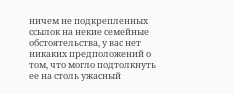ничем не подкрепленных ссылок на некие семейные обстоятельства, у вас нет никаких предположений о том, что могло подтолкнуть ее на столь ужасный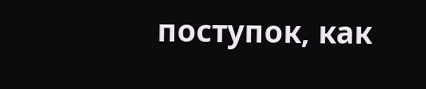поступок, как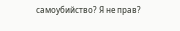самоубийство? Я не прав?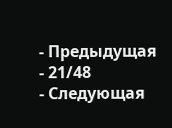- Предыдущая
- 21/48
- Следующая